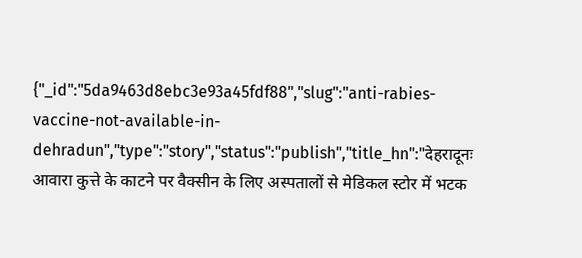{"_id":"5da9463d8ebc3e93a45fdf88","slug":"anti-rabies-vaccine-not-available-in-dehradun","type":"story","status":"publish","title_hn":"देहरादूनः आवारा कुत्ते के काटने पर वैक्सीन के लिए अस्पतालों से मेडिकल स्टोर में भटक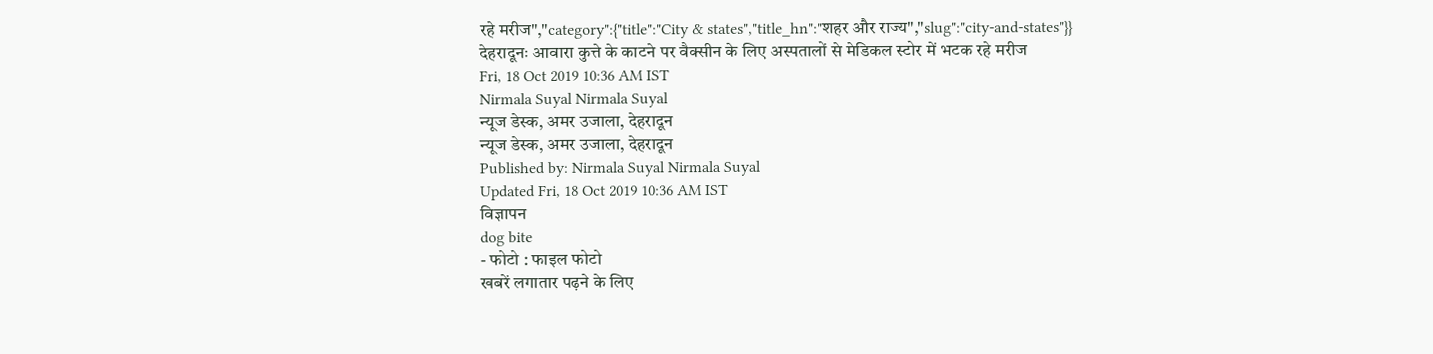रहे मरीज","category":{"title":"City & states","title_hn":"शहर और राज्य","slug":"city-and-states"}}
देहरादूनः आवारा कुत्ते के काटने पर वैक्सीन के लिए अस्पतालों से मेडिकल स्टोर में भटक रहे मरीज
Fri, 18 Oct 2019 10:36 AM IST
Nirmala Suyal Nirmala Suyal
न्यूज डेस्क, अमर उजाला, देहरादून
न्यूज डेस्क, अमर उजाला, देहरादून
Published by: Nirmala Suyal Nirmala Suyal
Updated Fri, 18 Oct 2019 10:36 AM IST
विज्ञापन
dog bite
- फोटो : फाइल फोटो
खबरें लगातार पढ़ने के लिए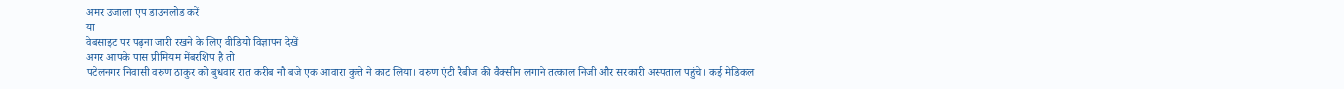अमर उजाला एप डाउनलोड करें
या
वेबसाइट पर पढ़ना जारी रखने के लिए वीडियो विज्ञापन देखें
अगर आपके पास प्रीमियम मेंबरशिप है तो
पटेलनगर निवासी वरुण ठाकुर को बुधवार रात करीब नौ बजे एक आवारा कुत्ते ने काट लिया। वरुण एंटी रैबीज की वैक्सीन लगाने तत्काल निजी और सरकारी अस्पताल पहुंचे। कई मेडिकल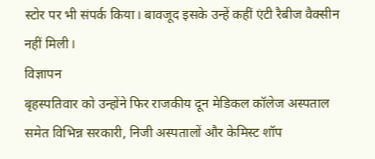स्टोर पर भी संपर्क किया। बावजूद इसके उन्हें कहीं एंटी रैबीज वैक्सीन नहीं मिली।
विज्ञापन
बृहस्पतिवार को उन्होंने फिर राजकीय दून मेडिकल कॉलेज अस्पताल समेत विभिन्न सरकारी, निजी अस्पतालों और केमिस्ट शॉप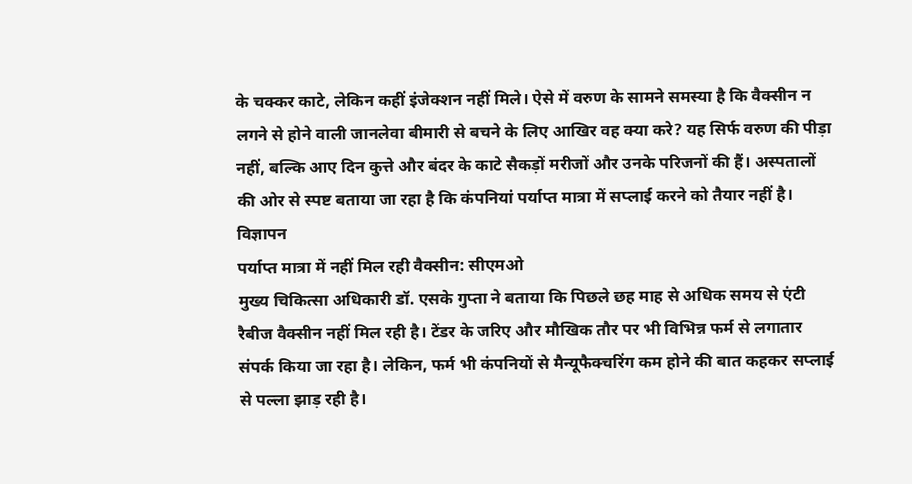के चक्कर काटे, लेकिन कहीं इंजेक्शन नहीं मिले। ऐसे में वरुण के सामने समस्या है कि वैक्सीन न लगने से होने वाली जानलेवा बीमारी से बचने के लिए आखिर वह क्या करे? यह सिर्फ वरुण की पीड़ा नहीं, बल्कि आए दिन कुत्ते और बंदर के काटे सैकड़ों मरीजों और उनके परिजनों की हैं। अस्पतालों की ओर से स्पष्ट बताया जा रहा है कि कंपनियां पर्याप्त मात्रा में सप्लाई करने को तैयार नहीं है।
विज्ञापन
पर्याप्त मात्रा में नहीं मिल रही वैक्सीन: सीएमओ
मुख्य चिकित्सा अधिकारी डॉ. एसके गुप्ता ने बताया कि पिछले छह माह से अधिक समय से एंटी रैबीज वैक्सीन नहीं मिल रही है। टेंडर के जरिए और मौखिक तौर पर भी विभिन्न फर्म से लगातार संपर्क किया जा रहा है। लेकिन, फर्म भी कंपनियों से मैन्यूफैक्चरिंग कम होने की बात कहकर सप्लाई से पल्ला झाड़ रही है।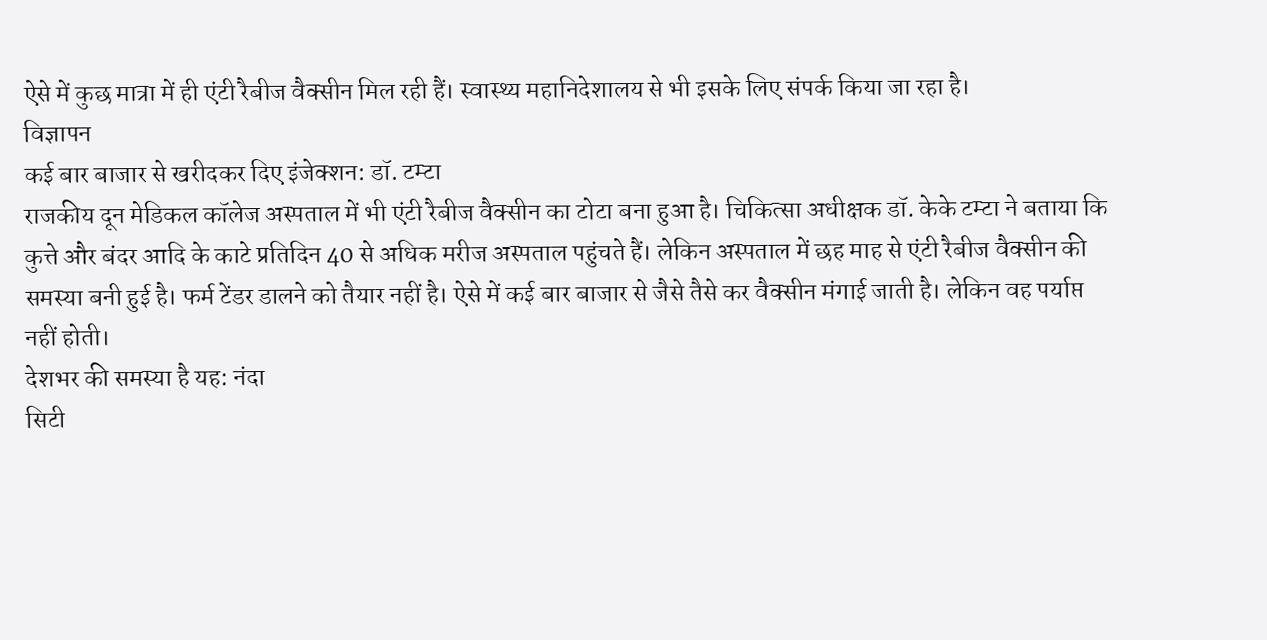ऐसे में कुछ मात्रा में ही एंटी रैबीज वैक्सीन मिल रही हैं। स्वास्थ्य महानिदेशालय से भी इसके लिए संपर्क किया जा रहा है।
विज्ञापन
कई बार बाजार से खरीदकर दिए इंजेक्शन: डॉ. टम्टा
राजकीय दून मेडिकल कॉलेज अस्पताल में भी एंटी रैबीज वैक्सीन का टोटा बना हुआ है। चिकित्सा अधीक्षक डॉ. केके टम्टा ने बताया कि कुत्ते और बंदर आदि के काटे प्रतिदिन 40 से अधिक मरीज अस्पताल पहुंचते हैं। लेकिन अस्पताल में छह माह से एंटी रैबीज वैक्सीन की समस्या बनी हुई है। फर्म टेंडर डालने को तैयार नहीं है। ऐसे में कई बार बाजार से जैसे तैसे कर वैक्सीन मंगाई जाती है। लेकिन वह पर्याप्त नहीं होती।
देशभर की समस्या है यह: नंदा
सिटी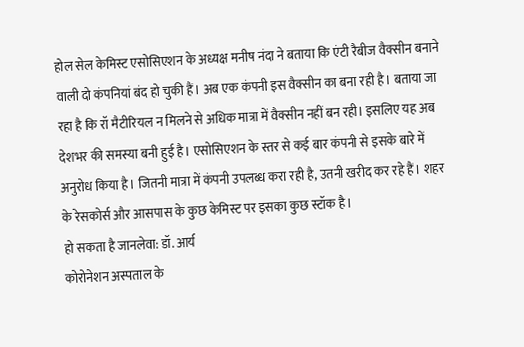होल सेल केमिस्ट एसोसिएशन के अध्यक्ष मनीष नंदा ने बताया कि एंटी रैबीज वैक्सीन बनाने वाली दो कंपनियां बंद हो चुकी हैं। अब एक कंपनी इस वैक्सीन का बना रही है। बताया जा रहा है कि रॉ मैटीरियल न मिलने से अधिक मात्रा में वैक्सीन नहीं बन रही। इसलिए यह अब देशभर की समस्या बनी हुई है। एसोसिएशन के स्तर से कई बार कंपनी से इसके बारे में अनुरोध किया है। जितनी मात्रा में कंपनी उपलब्ध करा रही है, उतनी खरीद कर रहे हैं। शहर के रेसकोर्स और आसपास के कुछ केमिस्ट पर इसका कुछ स्टॉक है।
हो सकता है जानलेवा: डॉ. आर्य
कोरोनेशन अस्पताल के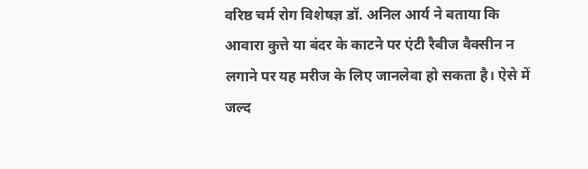वरिष्ठ चर्म रोग विशेषज्ञ डॉ. अनिल आर्य ने बताया कि आवारा कुत्ते या बंदर के काटने पर एंटी रैबीज वैक्सीन न लगाने पर यह मरीज के लिए जानलेवा हो सकता है। ऐसे में जल्द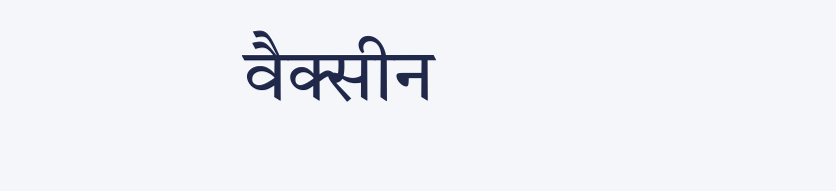वैक्सीन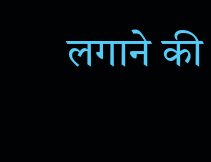लगाने की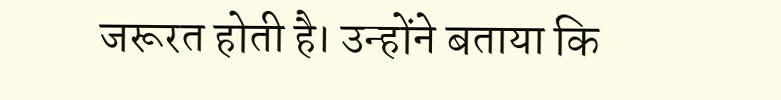जरूरत होती है। उन्होंने बताया कि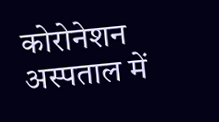कोरोनेशन अस्पताल में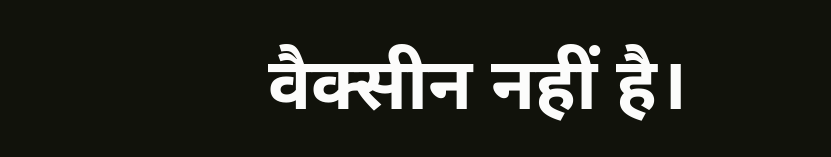वैक्सीन नहीं है।